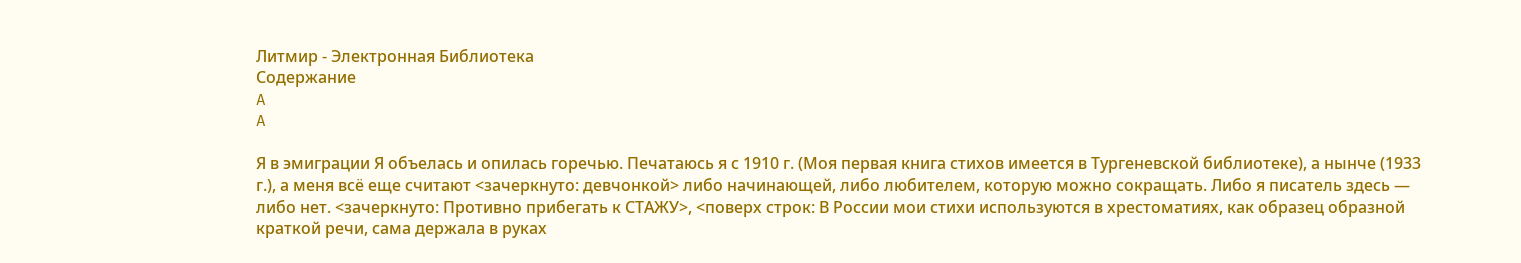Литмир - Электронная Библиотека
Содержание
A
A

Я в эмиграции Я объелась и опилась горечью. Печатаюсь я с 1910 г. (Моя первая книга стихов имеется в Тургеневской библиотеке), а нынче (1933 г.), а меня всё еще считают <зачеркнуто: девчонкой> либо начинающей, либо любителем, которую можно сокращать. Либо я писатель здесь — либо нет. <зачеркнуто: Противно прибегать к СТАЖУ>, <поверх строк: В России мои стихи используются в хрестоматиях, как образец образной краткой речи, сама держала в руках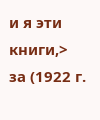и я эти книги,> за (1922 г.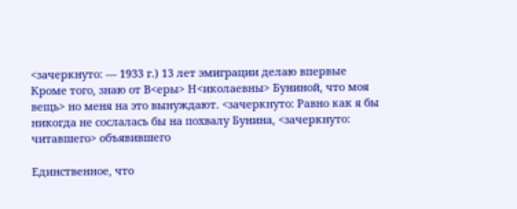<зачеркнуто: — 1933 г.) 13 лет эмиграции делаю впервые Кроме того, знаю от В<еры> Н<иколаевны> Буниной, что моя вещь> но меня на это вынуждают. <зачеркнуто: Равно как я бы никогда не сослалась бы на похвалу Бунина, <зачеркнуто: читавшего> объявившего

Единственное, что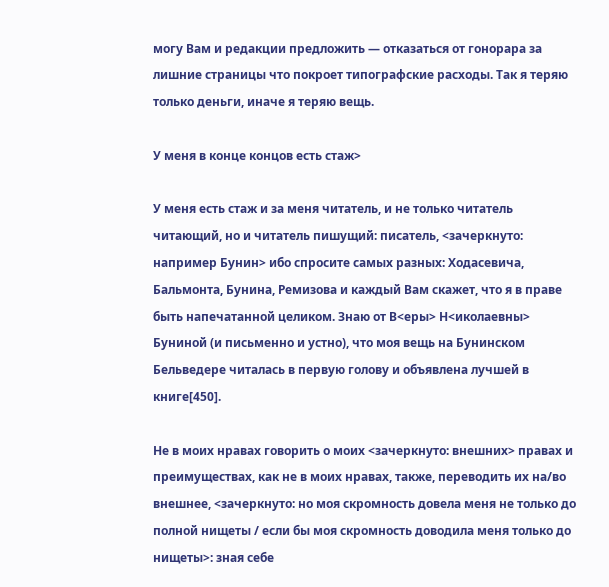могу Вам и редакции предложить — отказаться от гонорара за лишние страницы что покроет типографские расходы. Так я теряю только деньги, иначе я теряю вещь.

У меня в конце концов есть стаж>

У меня есть стаж и за меня читатель, и не только читатель читающий, но и читатель пишущий: писатель, <зачеркнуто: например Бунин> ибо спросите самых разных: Ходасевича, Бальмонта, Бунина, Ремизова и каждый Вам скажет, что я в праве быть напечатанной целиком. Знаю от В<еры> Н<иколаевны> Буниной (и письменно и устно), что моя вещь на Бунинском Бельведере читалась в первую голову и объявлена лучшей в книге[450].

Не в моих нравах говорить о моих <зачеркнуто: внешних> правах и преимуществах, как не в моих нравах, также, переводить их на/во внешнее, <зачеркнуто: но моя скромность довела меня не только до полной нищеты / если бы моя скромность доводила меня только до нищеты>: зная себе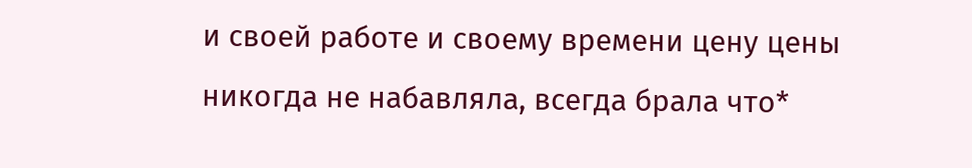и своей работе и своему времени цену цены никогда не набавляла, всегда брала что*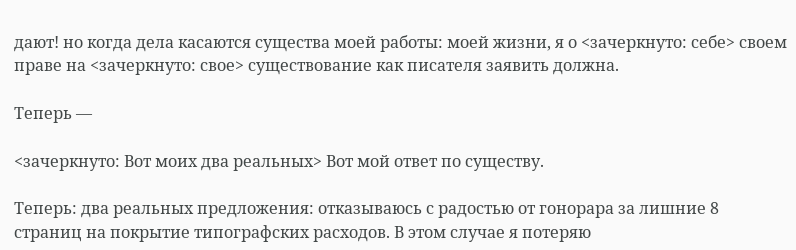дают! но когда дела касаются существа моей работы: моей жизни, я о <зачеркнуто: себе> своем праве на <зачеркнуто: свое> существование как писателя заявить должна.

Теперь —

<зачеркнуто: Вот моих два реальных> Вот мой ответ по существу.

Теперь: два реальных предложения: отказываюсь с радостью от гонорара за лишние 8 страниц на покрытие типографских расходов. В этом случае я потеряю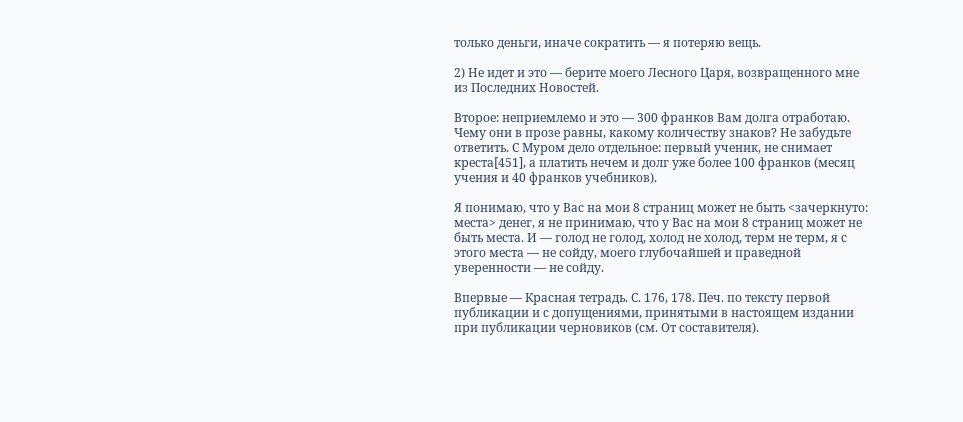только деньги, иначе сократить — я потеряю вещь.

2) Не идет и это — берите моего Лесного Царя, возвращенного мне из Последних Новостей.

Второе: неприемлемо и это — 300 франков Вам долга отработаю. Чему они в прозе равны, какому количеству знаков? Не забудьте ответить. С Муром дело отдельное: первый ученик, не снимает креста[451], а платить нечем и долг уже более 100 франков (месяц учения и 40 франков учебников).

Я понимаю, что у Вас на мои 8 страниц может не быть <зачеркнуто: места> денег, я не принимаю, что у Вас на мои 8 страниц может не быть места. И — голод не голод, холод не холод, терм не терм, я с этого места — не сойду, моего глубочайшей и праведной уверенности — не сойду.

Впервые — Красная тетрадь. С. 176, 178. Печ. по тексту первой публикации и с допущениями, принятыми в настоящем издании при публикации черновиков (см. От составителя).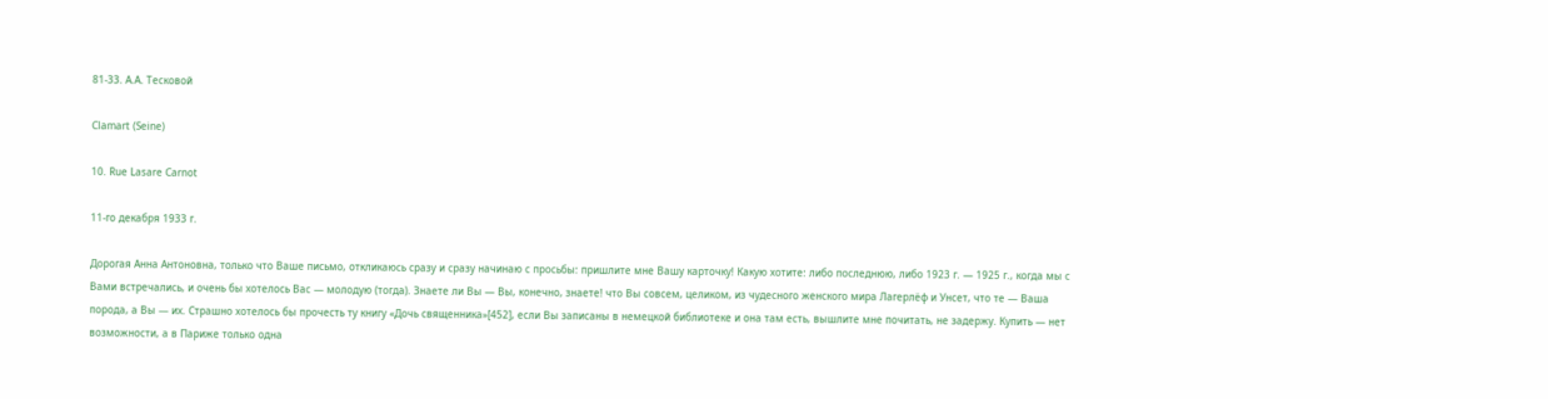81-33. А.А. Тесковой

Clamart (Seine)

10. Rue Lasare Carnot

11-го декабря 1933 г.

Дорогая Анна Антоновна, только что Ваше письмо, откликаюсь сразу и сразу начинаю с просьбы: пришлите мне Вашу карточку! Какую хотите: либо последнюю, либо 1923 г. — 1925 г., когда мы с Вами встречались, и очень бы хотелось Вас — молодую (тогда). Знаете ли Вы — Вы, конечно, знаете! что Вы совсем, целиком, из чудесного женского мира Лагерлёф и Унсет, что те — Ваша порода, а Вы — их. Страшно хотелось бы прочесть ту книгу «Дочь священника»[452], если Вы записаны в немецкой библиотеке и она там есть, вышлите мне почитать, не задержу. Купить — нет возможности, а в Париже только одна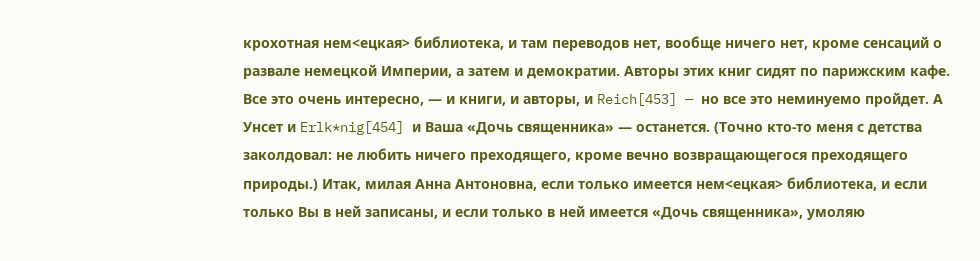крохотная нем<ецкая> библиотека, и там переводов нет, вообще ничего нет, кроме сенсаций о развале немецкой Империи, а затем и демократии. Авторы этих книг сидят по парижским кафе. Все это очень интересно, — и книги, и авторы, и Reich[453] — но все это неминуемо пройдет. А Унсет и Erlk*nig[454] и Ваша «Дочь священника» — останется. (Точно кто-то меня с детства заколдовал: не любить ничего преходящего, кроме вечно возвращающегося преходящего природы.) Итак, милая Анна Антоновна, если только имеется нем<ецкая> библиотека, и если только Вы в ней записаны, и если только в ней имеется «Дочь священника», умоляю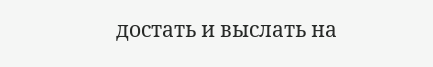достать и выслать на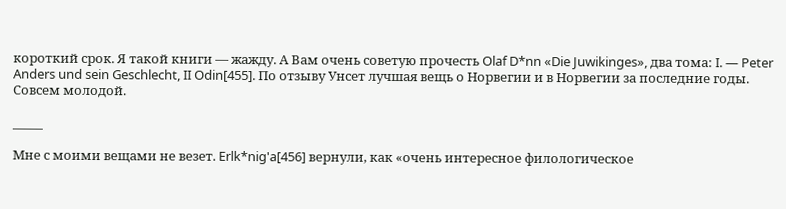короткий срок. Я такой книги — жажду. А Вам очень советую прочесть Olaf D*nn «Die Juwikinges», два тома: I. — Peter Anders und sein Geschlecht, II Odin[455]. По отзыву Унсет лучшая вещь о Норвегии и в Норвегии за последние годы. Совсем молодой.

_____

Мне с моими вещами не везет. Erlk*nig'a[456] вернули, как «очень интересное филологическое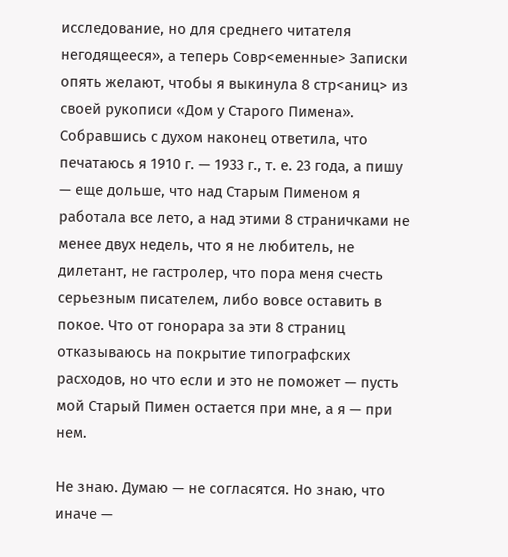исследование, но для среднего читателя негодящееся», а теперь Совр<еменные> Записки опять желают, чтобы я выкинула 8 стр<аниц> из своей рукописи «Дом у Старого Пимена». Собравшись с духом наконец ответила, что печатаюсь я 1910 г. — 1933 г., т. е. 23 года, а пишу — еще дольше, что над Старым Пименом я работала все лето, а над этими 8 страничками не менее двух недель, что я не любитель, не дилетант, не гастролер, что пора меня счесть серьезным писателем, либо вовсе оставить в покое. Что от гонорара за эти 8 страниц отказываюсь на покрытие типографских расходов, но что если и это не поможет — пусть мой Старый Пимен остается при мне, а я — при нем.

Не знаю. Думаю — не согласятся. Но знаю, что иначе —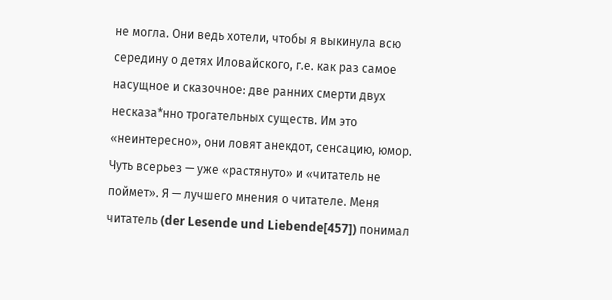не могла. Они ведь хотели, чтобы я выкинула всю середину о детях Иловайского, г.е. как раз самое насущное и сказочное: две ранних смерти двух несказа*нно трогательных существ. Им это «неинтересно», они ловят анекдот, сенсацию, юмор. Чуть всерьез — уже «растянуто» и «читатель не поймет». Я — лучшего мнения о читателе. Меня читатель (der Lesende und Liebende[457]) понимал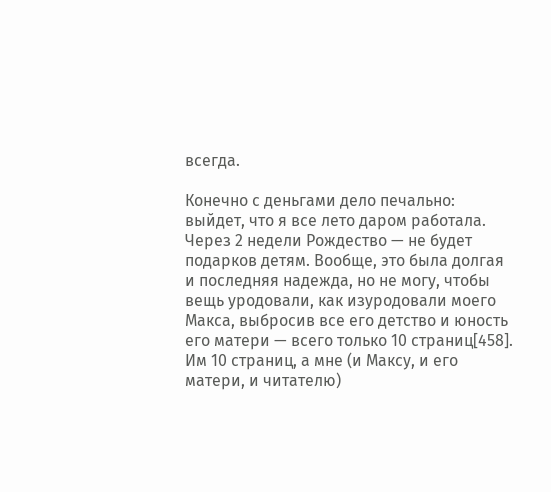всегда.

Конечно с деньгами дело печально: выйдет, что я все лето даром работала. Через 2 недели Рождество — не будет подарков детям. Вообще, это была долгая и последняя надежда, но не могу, чтобы вещь уродовали, как изуродовали моего Макса, выбросив все его детство и юность его матери — всего только 10 страниц[458]. Им 10 страниц, а мне (и Максу, и его матери, и читателю)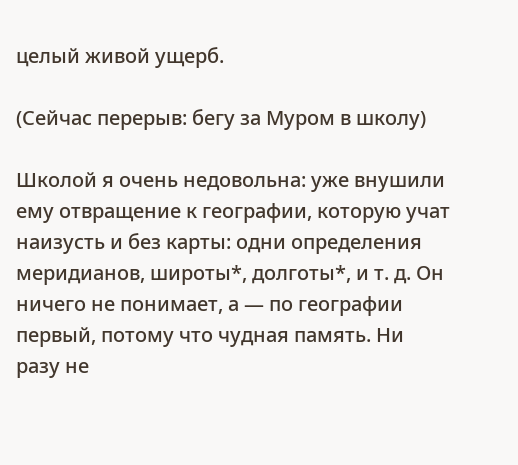целый живой ущерб.

(Сейчас перерыв: бегу за Муром в школу)

Школой я очень недовольна: уже внушили ему отвращение к географии, которую учат наизусть и без карты: одни определения меридианов, широты*, долготы*, и т. д. Он ничего не понимает, а — по географии первый, потому что чудная память. Ни разу не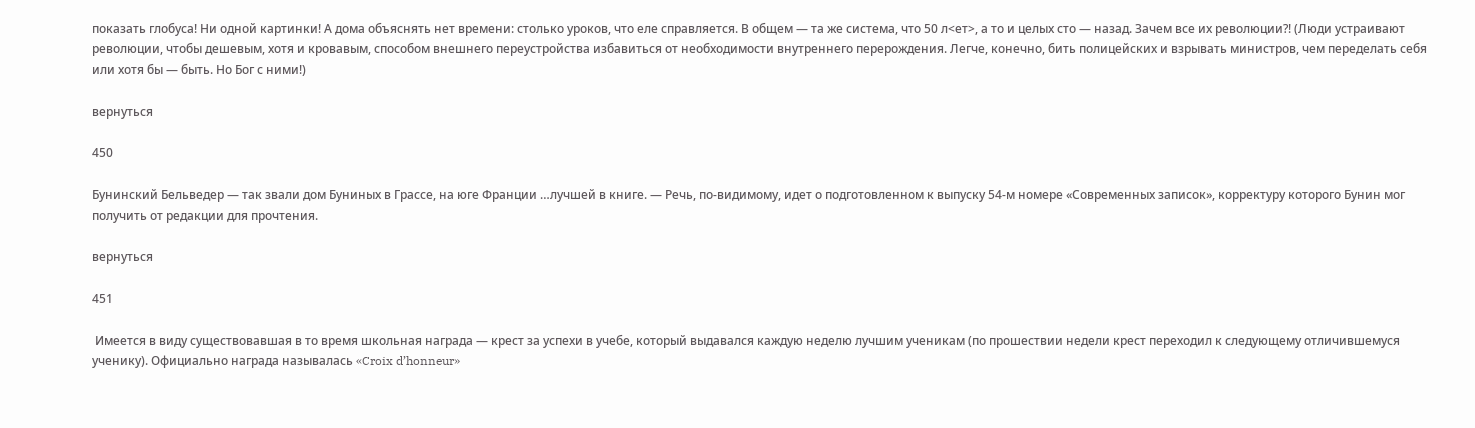показать глобуса! Ни одной картинки! А дома объяснять нет времени: столько уроков, что еле справляется. В общем — та же система, что 50 л<ет>, а то и целых сто — назад. Зачем все их революции?! (Люди устраивают революции, чтобы дешевым, хотя и кровавым, способом внешнего переустройства избавиться от необходимости внутреннего перерождения. Легче, конечно, бить полицейских и взрывать министров, чем переделать себя или хотя бы — быть. Но Бог с ними!)

вернуться

450

Бунинский Бельведер — так звали дом Буниных в Грассе, на юге Франции …лучшей в книге. — Речь, по-видимому, идет о подготовленном к выпуску 54-м номере «Современных записок», корректуру которого Бунин мог получить от редакции для прочтения.

вернуться

451

 Имеется в виду существовавшая в то время школьная награда — крест за успехи в учебе, который выдавался каждую неделю лучшим ученикам (по прошествии недели крест переходил к следующему отличившемуся ученику). Официально награда называлась «Croix d’honneur»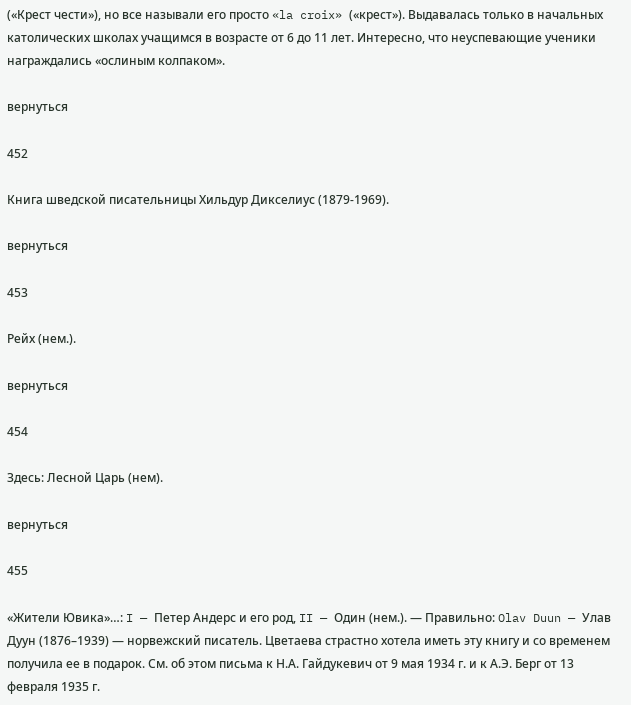(«Крест чести»), но все называли его просто «la croix» («крест»). Выдавалась только в начальных католических школах учащимся в возрасте от 6 до 11 лет. Интересно, что неуспевающие ученики награждались «ослиным колпаком».

вернуться

452

Книга шведской писательницы Хильдур Дикселиус (1879-1969).

вернуться

453

Рейх (нем.).

вернуться

454

Здесь: Лесной Царь (нем).

вернуться

455

«Жители Ювика»…: I — Петер Андерс и его род, II — Один (нем.). — Правильно: Olav Duun — Улав Дуун (1876–1939) — норвежский писатель. Цветаева страстно хотела иметь эту книгу и со временем получила ее в подарок. См. об этом письма к Н.А. Гайдукевич от 9 мая 1934 г. и к А.Э. Берг от 13 февраля 1935 г.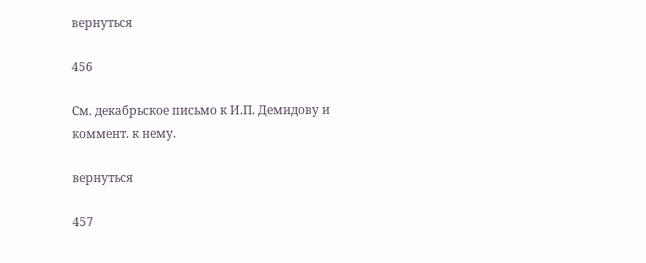вернуться

456

См. декабрьское письмо к И.П. Демидову и коммент. к нему.

вернуться

457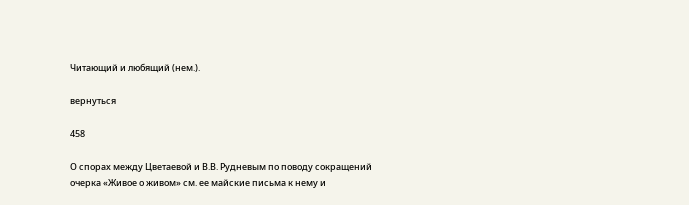Читающий и любящий (нем.).

вернуться

458

О спорах между Цветаевой и В.В. Рудневым по поводу сокращений очерка «Живое о живом» см. ее майские письма к нему и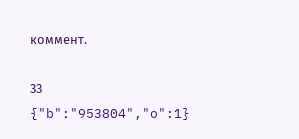коммент.

33
{"b":"953804","o":1}